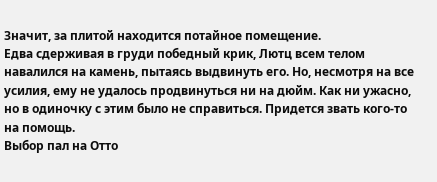Значит, за плитой находится потайное помещение.
Едва сдерживая в груди победный крик, Лютц всем телом навалился на камень, пытаясь выдвинуть его. Но, несмотря на все усилия, ему не удалось продвинуться ни на дюйм. Как ни ужасно, но в одиночку с этим было не справиться. Придется звать кого-то на помощь.
Выбор пал на Отто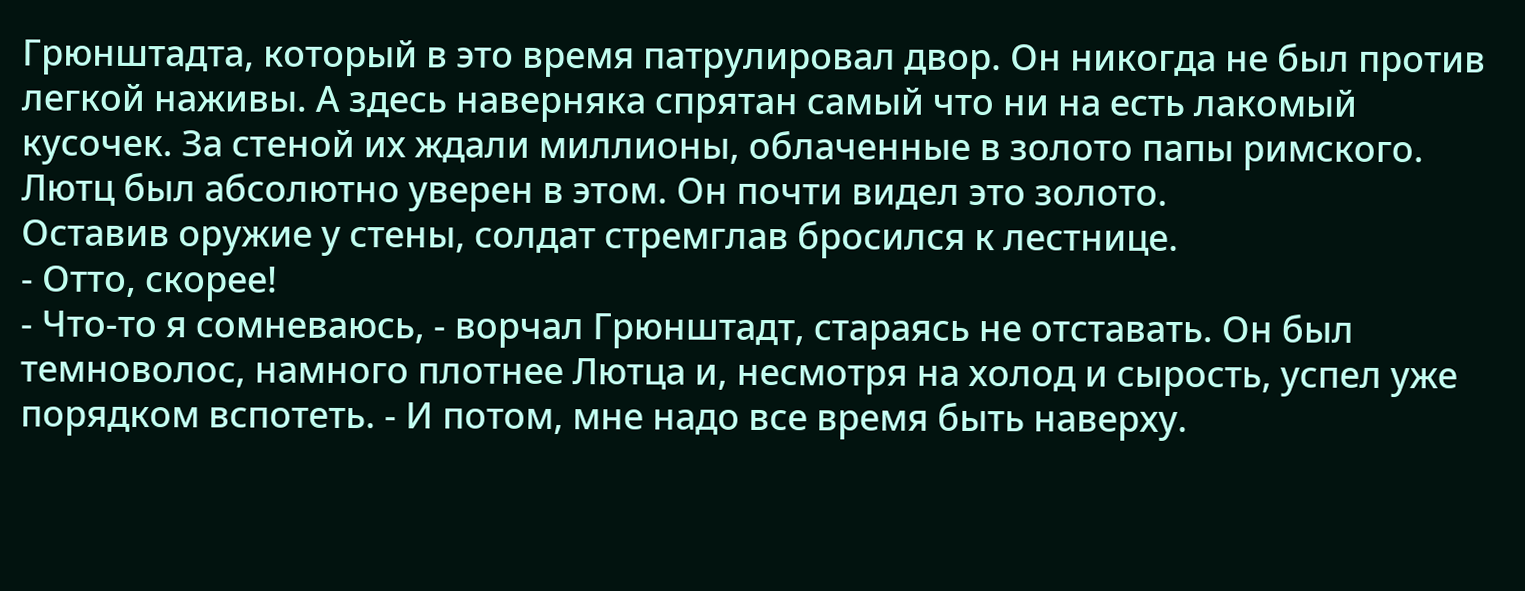Грюнштадта, который в это время патрулировал двор. Он никогда не был против легкой наживы. А здесь наверняка спрятан самый что ни на есть лакомый кусочек. За стеной их ждали миллионы, облаченные в золото папы римского. Лютц был абсолютно уверен в этом. Он почти видел это золото.
Оставив оружие у стены, солдат стремглав бросился к лестнице.
- Отто, скорее!
- Что-то я сомневаюсь, - ворчал Грюнштадт, стараясь не отставать. Он был темноволос, намного плотнее Лютца и, несмотря на холод и сырость, успел уже порядком вспотеть. - И потом, мне надо все время быть наверху.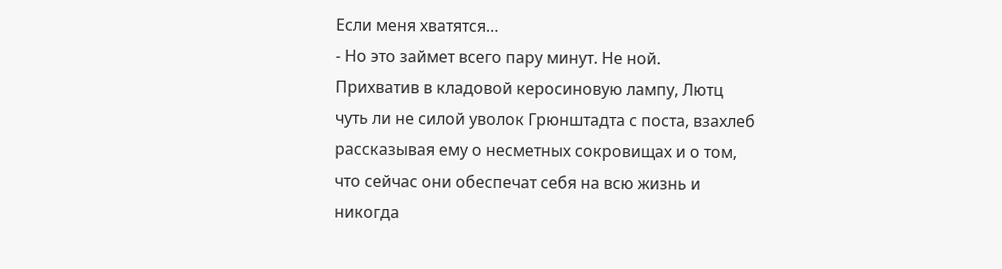Если меня хватятся…
- Но это займет всего пару минут. Не ной.
Прихватив в кладовой керосиновую лампу, Лютц чуть ли не силой уволок Грюнштадта с поста, взахлеб рассказывая ему о несметных сокровищах и о том, что сейчас они обеспечат себя на всю жизнь и никогда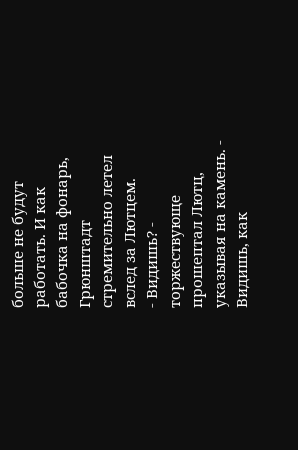больше не будут работать. И как бабочка на фонарь, Грюнштадт стремительно летел вслед за Лютцем.
- Видишь? - торжествующе прошептал Лютц, указывая на камень. - Видишь, как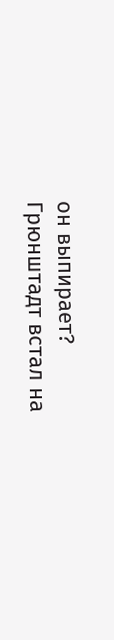он выпирает?
Грюнштадт встал на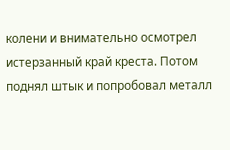колени и внимательно осмотрел истерзанный край креста. Потом поднял штык и попробовал металл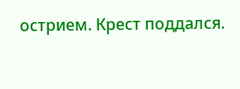острием. Крест поддался.